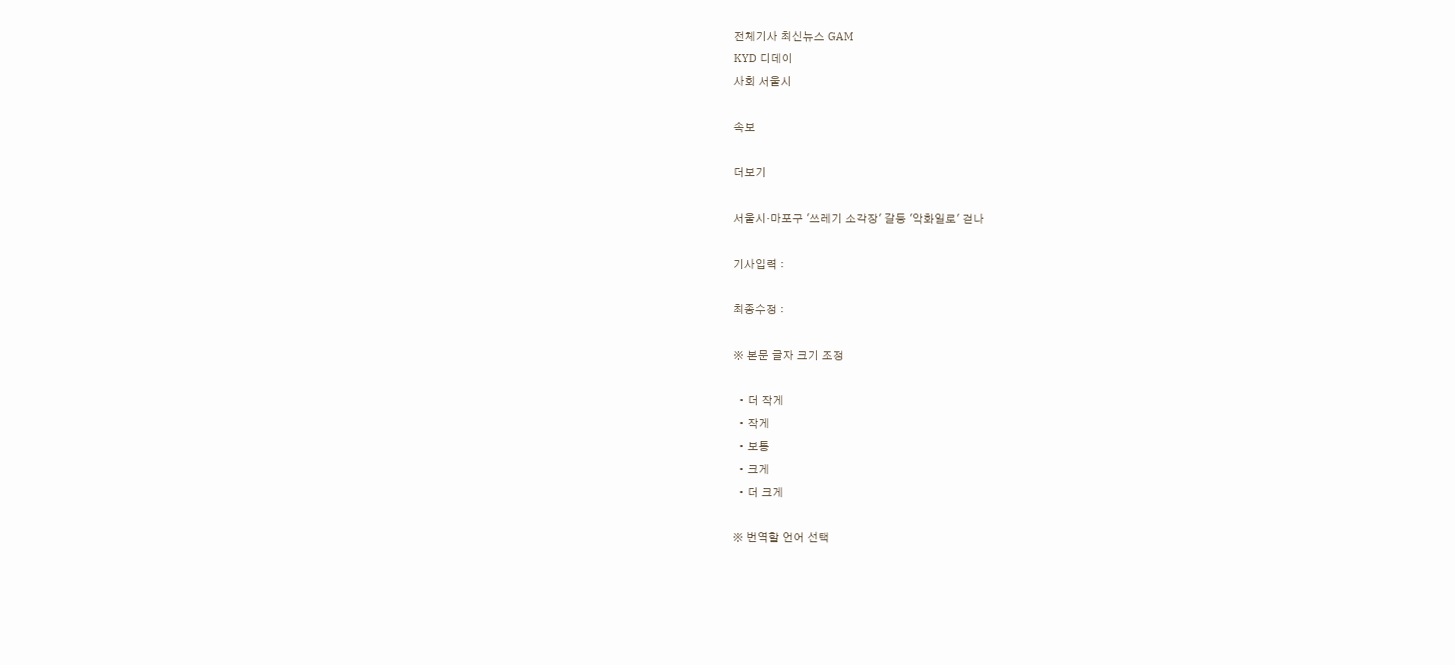전체기사 최신뉴스 GAM
KYD 디데이
사회 서울시

속보

더보기

서울시·마포구 '쓰레기 소각장' 갈등 '악화일로' 걷나

기사입력 :

최종수정 :

※ 본문 글자 크기 조정

  • 더 작게
  • 작게
  • 보통
  • 크게
  • 더 크게

※ 번역할 언어 선택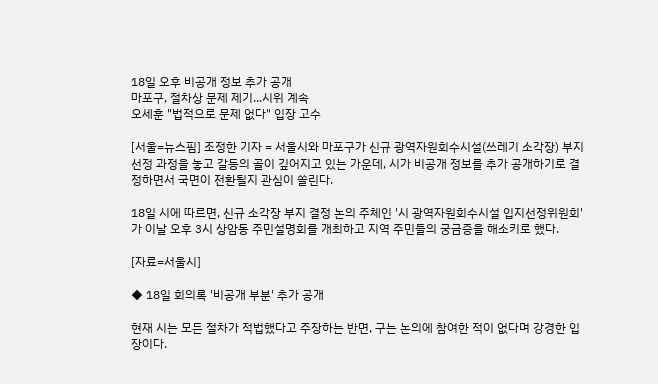18일 오후 비공개 정보 추가 공개
마포구, 절차상 문제 제기...시위 계속
오세훈 "법적으로 문제 없다" 입장 고수

[서울=뉴스핌] 조정한 기자 = 서울시와 마포구가 신규 광역자원회수시설(쓰레기 소각장) 부지 선정 과정을 놓고 갈등의 골이 깊어지고 있는 가운데, 시가 비공개 정보를 추가 공개하기로 결정하면서 국면이 전환될지 관심이 쏠린다.

18일 시에 따르면, 신규 소각장 부지 결정 논의 주체인 '시 광역자원회수시설 입지선정위원회'가 이날 오후 3시 상암동 주민설명회를 개최하고 지역 주민들의 궁금증을 해소키로 했다.

[자료=서울시]

◆ 18일 회의록 '비공개 부분' 추가 공개

현재 시는 모든 절차가 적법했다고 주장하는 반면, 구는 논의에 참여한 적이 없다며 강경한 입장이다.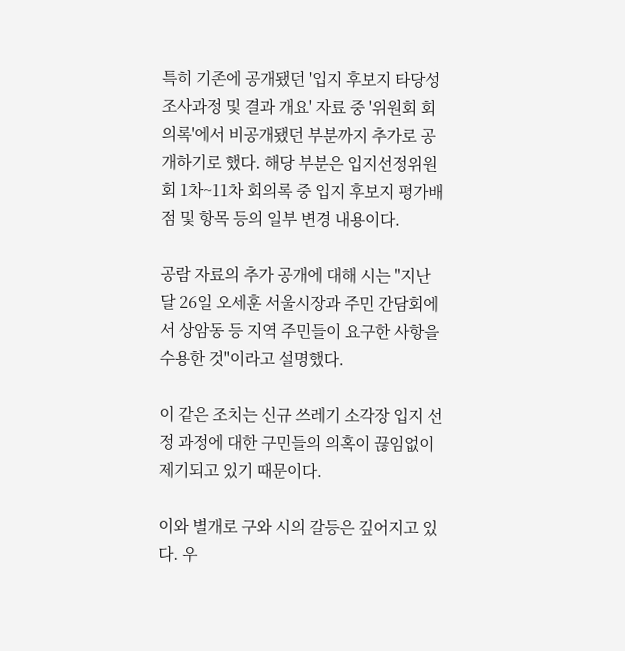특히 기존에 공개됐던 '입지 후보지 타당성 조사과정 및 결과 개요' 자료 중 '위원회 회의록'에서 비공개됐던 부분까지 추가로 공개하기로 했다. 해당 부분은 입지선정위원회 1차~11차 회의록 중 입지 후보지 평가배점 및 항목 등의 일부 변경 내용이다.

공람 자료의 추가 공개에 대해 시는 "지난달 26일 오세훈 서울시장과 주민 간담회에서 상암동 등 지역 주민들이 요구한 사항을 수용한 것"이라고 설명했다.

이 같은 조치는 신규 쓰레기 소각장 입지 선정 과정에 대한 구민들의 의혹이 끊임없이 제기되고 있기 때문이다.

이와 별개로 구와 시의 갈등은 깊어지고 있다. 우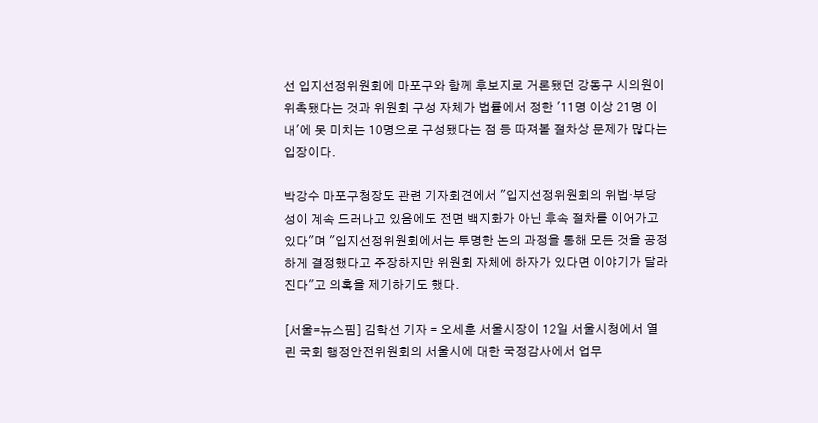선 입지선정위원회에 마포구와 함께 후보지로 거론됐던 강동구 시의원이 위촉됐다는 것과 위원회 구성 자체가 법률에서 정한 '11명 이상 21명 이내'에 못 미치는 10명으로 구성됐다는 점 등 따져볼 절차상 문제가 많다는 입장이다.

박강수 마포구청장도 관련 기자회견에서 "입지선정위원회의 위법·부당성이 계속 드러나고 있음에도 전면 백지화가 아닌 후속 절차를 이어가고 있다"며 "입지선정위원회에서는 투명한 논의 과정을 통해 모든 것을 공정하게 결정했다고 주장하지만 위원회 자체에 하자가 있다면 이야기가 달라진다"고 의혹을 제기하기도 했다.

[서울=뉴스핌] 김학선 기자 = 오세훈 서울시장이 12일 서울시청에서 열린 국회 행정안전위원회의 서울시에 대한 국정감사에서 업무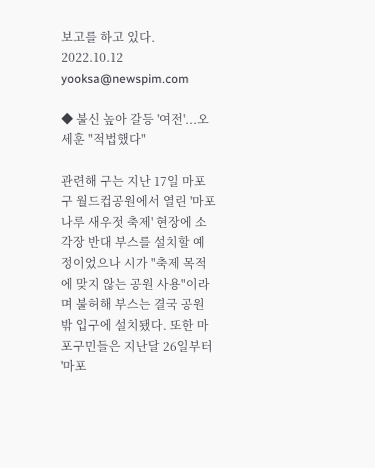보고를 하고 있다. 2022.10.12 yooksa@newspim.com

◆ 불신 높아 갈등 '여전'...오세훈 "적법했다"

관련해 구는 지난 17일 마포구 월드컵공원에서 열린 '마포나루 새우젓 축제' 현장에 소각장 반대 부스를 설치할 예정이었으나 시가 "축제 목적에 맞지 않는 공원 사용"이라며 불허해 부스는 결국 공원 밖 입구에 설치됐다. 또한 마포구민들은 지난달 26일부터 '마포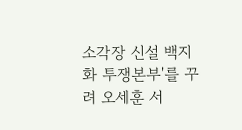소각장 신설 백지화 투쟁본부'를 꾸려 오세훈 서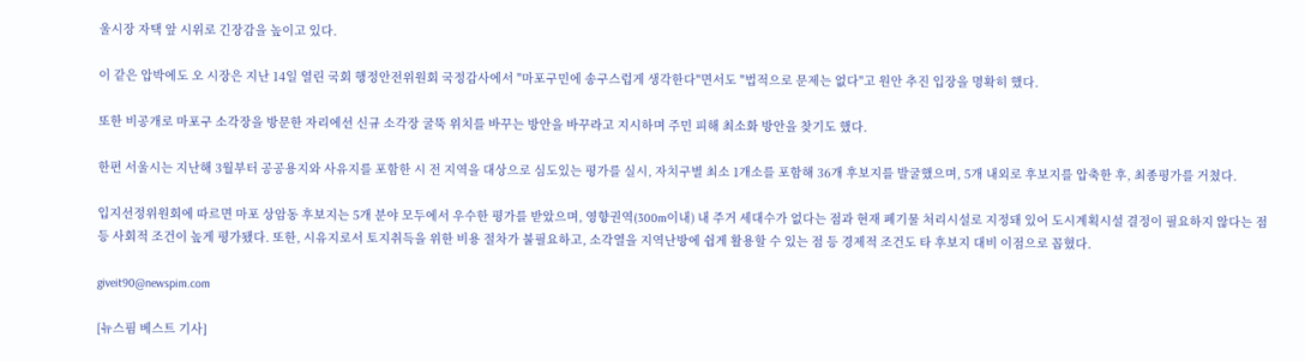울시장 자택 앞 시위로 긴장감을 높이고 있다.

이 같은 압박에도 오 시장은 지난 14일 열린 국회 행정안전위원회 국정감사에서 "마포구민에 송구스럽게 생각한다"면서도 "법적으로 문제는 없다"고 원안 추진 입장을 명확히 했다.

또한 비공개로 마포구 소각장을 방문한 자리에선 신규 소각장 굴뚝 위치를 바꾸는 방안을 바꾸라고 지시하며 주민 피해 최소화 방안을 찾기도 했다.

한편 서울시는 지난해 3월부터 공공용지와 사유지를 포함한 시 전 지역을 대상으로 심도있는 평가를 실시, 자치구별 최소 1개소를 포함해 36개 후보지를 발굴했으며, 5개 내외로 후보지를 압축한 후, 최종평가를 거쳤다.

입지선정위원회에 따르면 마포 상암동 후보지는 5개 분야 모두에서 우수한 평가를 받았으며, 영향권역(300m이내) 내 주거 세대수가 없다는 점과 현재 폐기물 처리시설로 지정돼 있어 도시계획시설 결정이 필요하지 않다는 점 등 사회적 조건이 높게 평가됐다. 또한, 시유지로서 토지취득을 위한 비용 절차가 불필요하고, 소각열을 지역난방에 쉽게 활용할 수 있는 점 등 경제적 조건도 타 후보지 대비 이점으로 꼽혔다.

giveit90@newspim.com

[뉴스핌 베스트 기사]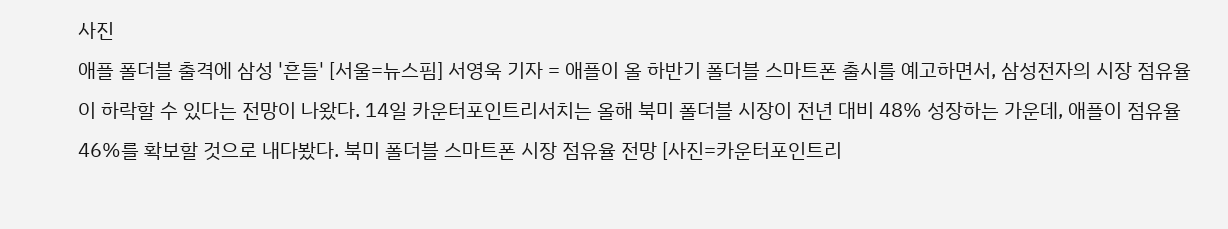사진
애플 폴더블 출격에 삼성 '흔들' [서울=뉴스핌] 서영욱 기자 = 애플이 올 하반기 폴더블 스마트폰 출시를 예고하면서, 삼성전자의 시장 점유율이 하락할 수 있다는 전망이 나왔다. 14일 카운터포인트리서치는 올해 북미 폴더블 시장이 전년 대비 48% 성장하는 가운데, 애플이 점유율 46%를 확보할 것으로 내다봤다. 북미 폴더블 스마트폰 시장 점유율 전망 [사진=카운터포인트리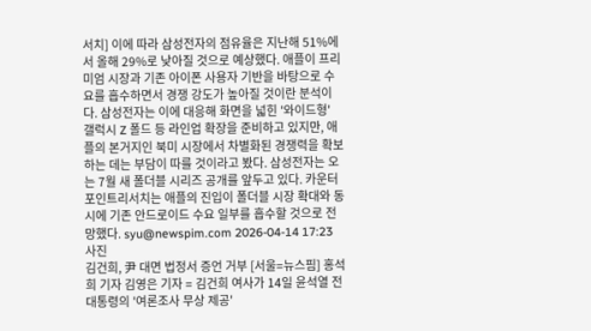서치] 이에 따라 삼성전자의 점유율은 지난해 51%에서 올해 29%로 낮아질 것으로 예상했다. 애플이 프리미엄 시장과 기존 아이폰 사용자 기반을 바탕으로 수요를 흡수하면서 경쟁 강도가 높아질 것이란 분석이다. 삼성전자는 이에 대응해 화면을 넓힌 '와이드형' 갤럭시 Z 폴드 등 라인업 확장을 준비하고 있지만, 애플의 본거지인 북미 시장에서 차별화된 경쟁력을 확보하는 데는 부담이 따를 것이라고 봤다. 삼성전자는 오는 7월 새 폴더블 시리즈 공개를 앞두고 있다. 카운터포인트리서치는 애플의 진입이 폴더블 시장 확대와 동시에 기존 안드로이드 수요 일부를 흡수할 것으로 전망했다. syu@newspim.com 2026-04-14 17:23
사진
김건희, 尹 대면 법정서 증언 거부 [서울=뉴스핌] 홍석희 기자 김영은 기자 = 김건희 여사가 14일 윤석열 전 대통령의 '여론조사 무상 제공'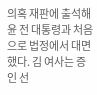의혹 재판에 출석해 윤 전 대통령과 처음으로 법정에서 대면했다. 김 여사는 증인 선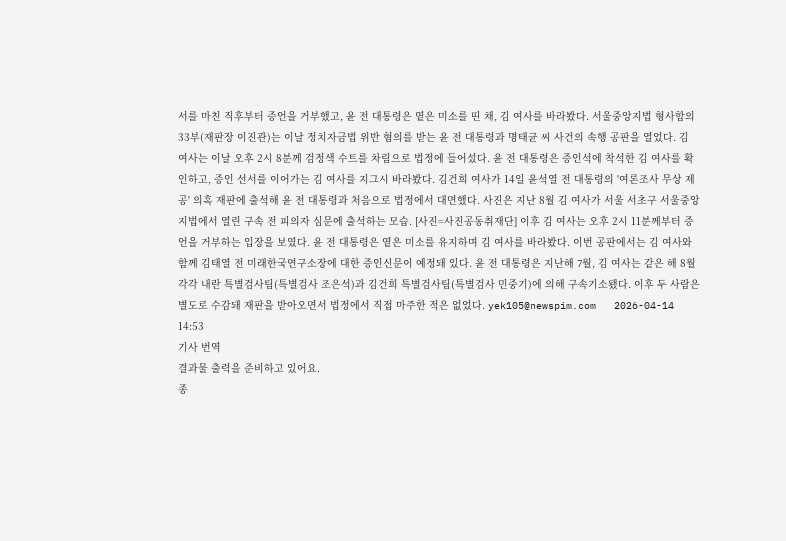서를 마친 직후부터 증언을 거부했고, 윤 전 대통령은 옅은 미소를 띤 채, 김 여사를 바라봤다. 서울중앙지법 형사합의33부(재판장 이진관)는 이날 정치자금법 위반 혐의를 받는 윤 전 대통령과 명태균 씨 사건의 속행 공판을 열었다. 김 여사는 이날 오후 2시 8분께 검정색 수트를 차림으로 법정에 들어섰다. 윤 전 대통령은 증인석에 착석한 김 여사를 확인하고, 증인 선서를 이어가는 김 여사를 지그시 바라봤다. 김건희 여사가 14일 윤석열 전 대통령의 '여론조사 무상 제공' 의혹 재판에 출석해 윤 전 대통령과 처음으로 법정에서 대면했다. 사진은 지난 8월 김 여사가 서울 서초구 서울중앙지법에서 열린 구속 전 피의자 심문에 출석하는 모습. [사진=사진공동취재단] 이후 김 여사는 오후 2시 11분께부터 증언을 거부하는 입장을 보였다. 윤 전 대통령은 옅은 미소를 유지하며 김 여사를 바라봤다. 이번 공판에서는 김 여사와 함께 김태열 전 미래한국연구소장에 대한 증인신문이 예정돼 있다. 윤 전 대통령은 지난해 7월, 김 여사는 같은 해 8월 각각 내란 특별검사팀(특별검사 조은석)과 김건희 특별검사팀(특별검사 민중기)에 의해 구속기소됐다. 이후 두 사람은 별도로 수감돼 재판을 받아오면서 법정에서 직접 마주한 적은 없었다. yek105@newspim.com   2026-04-14 14:53
기사 번역
결과물 출력을 준비하고 있어요.
종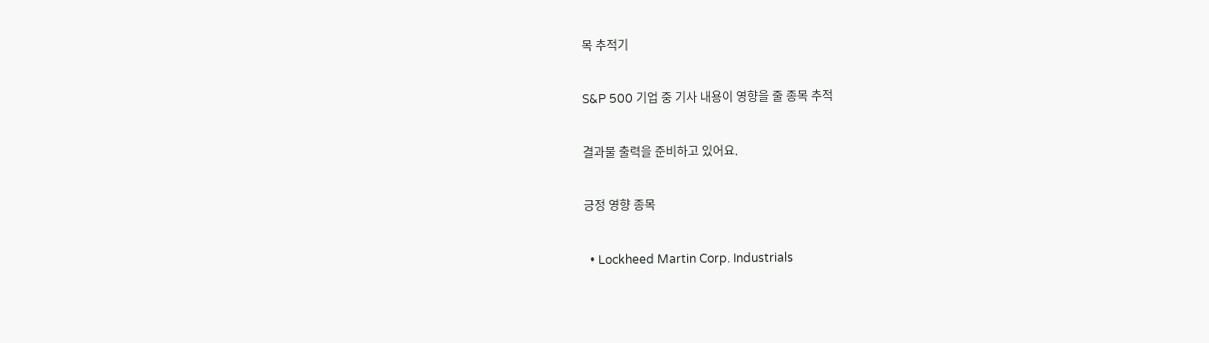목 추적기

S&P 500 기업 중 기사 내용이 영향을 줄 종목 추적

결과물 출력을 준비하고 있어요.

긍정 영향 종목

  • Lockheed Martin Corp. Industrials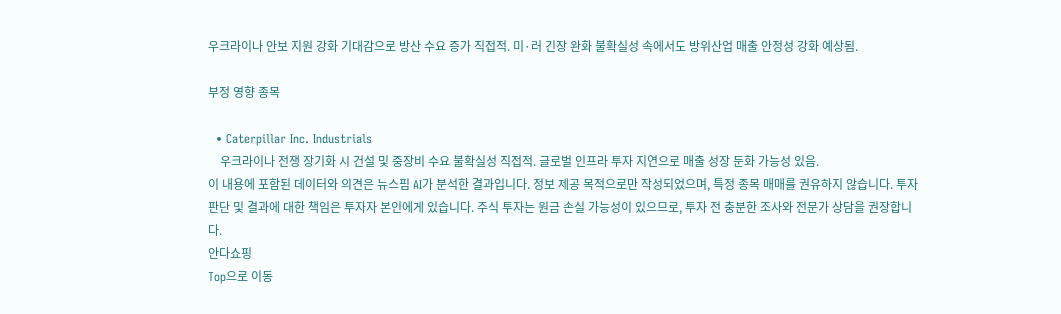우크라이나 안보 지원 강화 기대감으로 방산 수요 증가 직접적. 미·러 긴장 완화 불확실성 속에서도 방위산업 매출 안정성 강화 예상됨.

부정 영향 종목

  • Caterpillar Inc. Industrials
    우크라이나 전쟁 장기화 시 건설 및 중장비 수요 불확실성 직접적. 글로벌 인프라 투자 지연으로 매출 성장 둔화 가능성 있음.
이 내용에 포함된 데이터와 의견은 뉴스핌 AI가 분석한 결과입니다. 정보 제공 목적으로만 작성되었으며, 특정 종목 매매를 권유하지 않습니다. 투자 판단 및 결과에 대한 책임은 투자자 본인에게 있습니다. 주식 투자는 원금 손실 가능성이 있으므로, 투자 전 충분한 조사와 전문가 상담을 권장합니다.
안다쇼핑
Top으로 이동